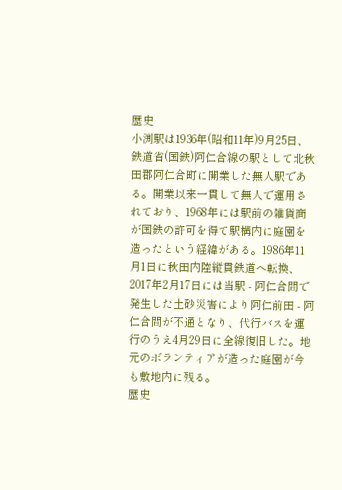歴史
小渕駅は1936年(昭和11年)9月25日、鉄道省(国鉄)阿仁合線の駅として北秋田郡阿仁合町に開業した無人駅である。開業以来一貫して無人で運用されており、1968年には駅前の雑貨商が国鉄の許可を得て駅構内に庭園を造ったという経緯がある。1986年11月1日に秋田内陸縦貫鉄道へ転換、2017年2月17日には当駅 - 阿仁合間で発生した土砂災害により阿仁前田 - 阿仁合間が不通となり、代行バスを運行のうえ4月29日に全線復旧した。地元のボランティアが造った庭園が今も敷地内に残る。
歴史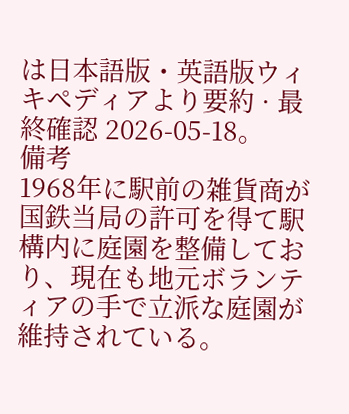は日本語版・英語版ウィキペディアより要約 · 最終確認 2026-05-18。
備考
1968年に駅前の雑貨商が国鉄当局の許可を得て駅構内に庭園を整備しており、現在も地元ボランティアの手で立派な庭園が維持されている。